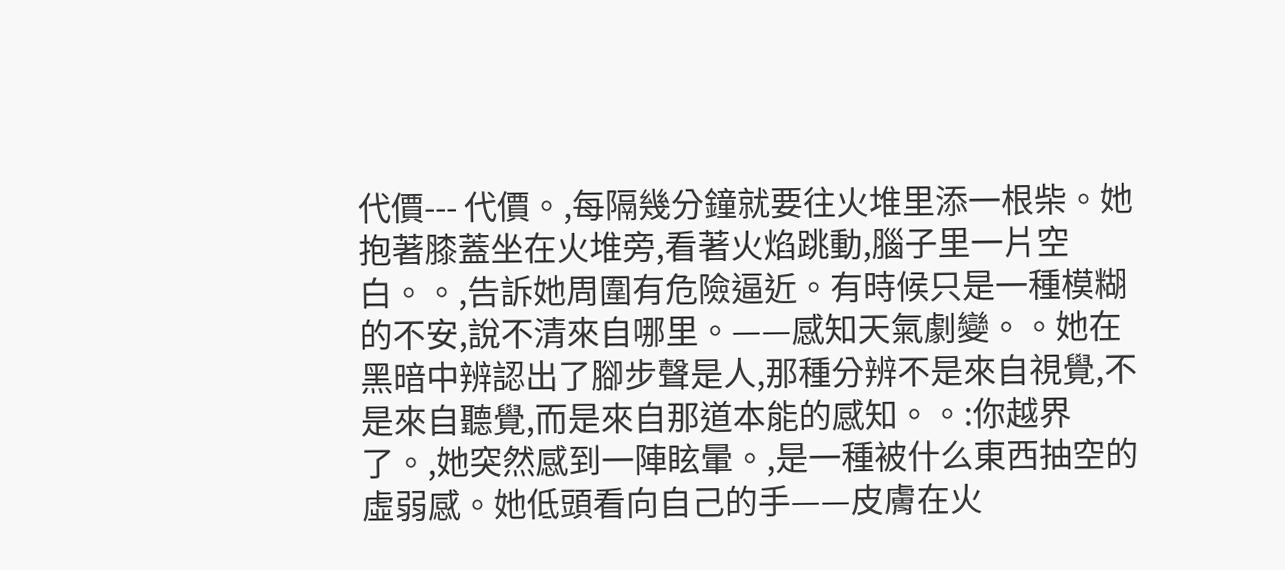代價--- 代價。,每隔幾分鐘就要往火堆里添一根柴。她抱著膝蓋坐在火堆旁,看著火焰跳動,腦子里一片空白。。,告訴她周圍有危險逼近。有時候只是一種模糊的不安,說不清來自哪里。——感知天氣劇變。。她在黑暗中辨認出了腳步聲是人,那種分辨不是來自視覺,不是來自聽覺,而是來自那道本能的感知。。:你越界了。,她突然感到一陣眩暈。,是一種被什么東西抽空的虛弱感。她低頭看向自己的手——皮膚在火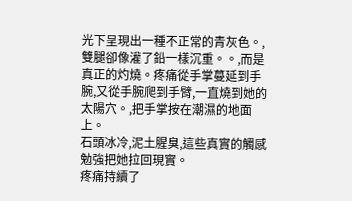光下呈現出一種不正常的青灰色。,雙腿卻像灌了鉛一樣沉重。。,而是真正的灼燒。疼痛從手掌蔓延到手腕,又從手腕爬到手臂,一直燒到她的太陽穴。,把手掌按在潮濕的地面上。
石頭冰冷,泥土腥臭,這些真實的觸感勉強把她拉回現實。
疼痛持續了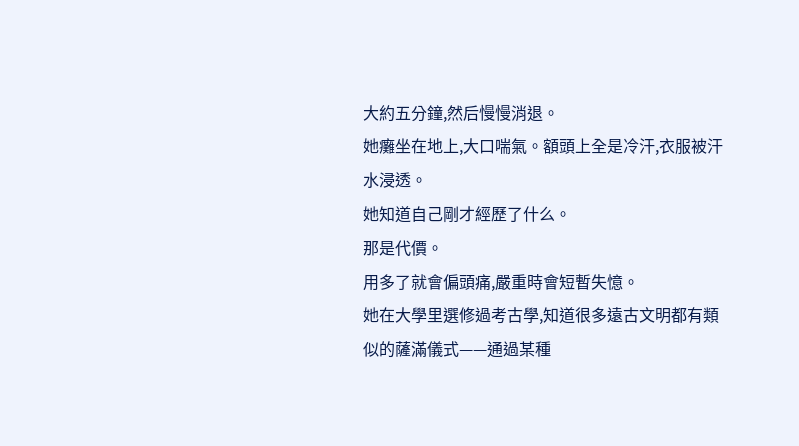大約五分鐘,然后慢慢消退。
她癱坐在地上,大口喘氣。額頭上全是冷汗,衣服被汗水浸透。
她知道自己剛才經歷了什么。
那是代價。
用多了就會偏頭痛,嚴重時會短暫失憶。
她在大學里選修過考古學,知道很多遠古文明都有類似的薩滿儀式——通過某種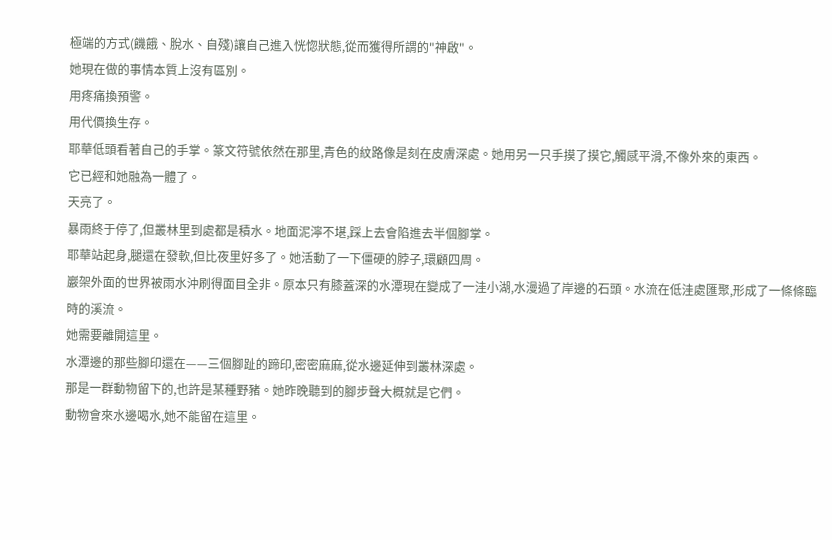極端的方式(饑餓、脫水、自殘)讓自己進入恍惚狀態,從而獲得所謂的"神啟"。
她現在做的事情本質上沒有區別。
用疼痛換預警。
用代價換生存。
耶華低頭看著自己的手掌。篆文符號依然在那里,青色的紋路像是刻在皮膚深處。她用另一只手摸了摸它,觸感平滑,不像外來的東西。
它已經和她融為一體了。
天亮了。
暴雨終于停了,但叢林里到處都是積水。地面泥濘不堪,踩上去會陷進去半個腳掌。
耶華站起身,腿還在發軟,但比夜里好多了。她活動了一下僵硬的脖子,環顧四周。
巖架外面的世界被雨水沖刷得面目全非。原本只有膝蓋深的水潭現在變成了一洼小湖,水漫過了岸邊的石頭。水流在低洼處匯聚,形成了一條條臨時的溪流。
她需要離開這里。
水潭邊的那些腳印還在——三個腳趾的蹄印,密密麻麻,從水邊延伸到叢林深處。
那是一群動物留下的,也許是某種野豬。她昨晚聽到的腳步聲大概就是它們。
動物會來水邊喝水,她不能留在這里。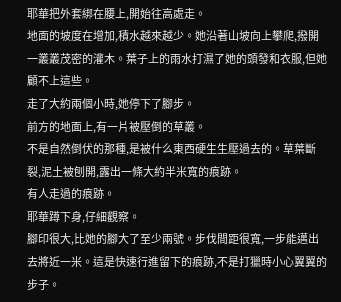耶華把外套綁在腰上,開始往高處走。
地面的坡度在增加,積水越來越少。她沿著山坡向上攀爬,撥開一叢叢茂密的灌木。葉子上的雨水打濕了她的頭發和衣服,但她顧不上這些。
走了大約兩個小時,她停下了腳步。
前方的地面上,有一片被壓倒的草叢。
不是自然倒伏的那種,是被什么東西硬生生壓過去的。草葉斷裂,泥土被刨開,露出一條大約半米寬的痕跡。
有人走過的痕跡。
耶華蹲下身,仔細觀察。
腳印很大,比她的腳大了至少兩號。步伐間距很寬,一步能邁出去將近一米。這是快速行進留下的痕跡,不是打獵時小心翼翼的步子。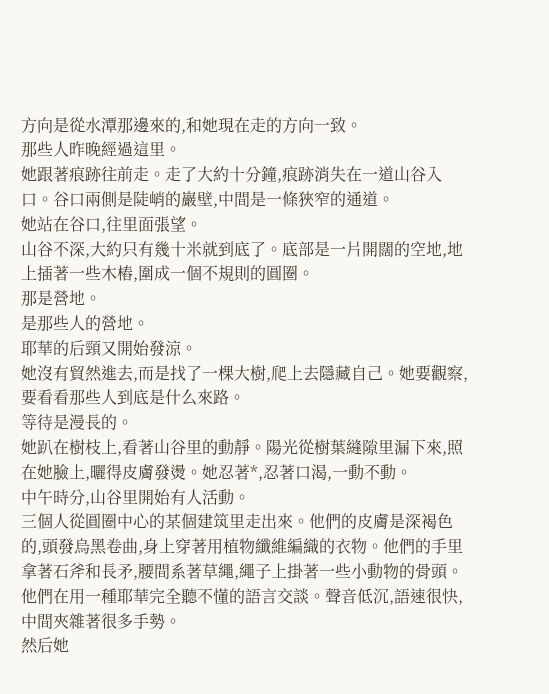方向是從水潭那邊來的,和她現在走的方向一致。
那些人昨晚經過這里。
她跟著痕跡往前走。走了大約十分鐘,痕跡消失在一道山谷入口。谷口兩側是陡峭的巖壁,中間是一條狹窄的通道。
她站在谷口,往里面張望。
山谷不深,大約只有幾十米就到底了。底部是一片開闊的空地,地上插著一些木樁,圍成一個不規則的圓圈。
那是營地。
是那些人的營地。
耶華的后頸又開始發涼。
她沒有貿然進去,而是找了一棵大樹,爬上去隱藏自己。她要觀察,要看看那些人到底是什么來路。
等待是漫長的。
她趴在樹枝上,看著山谷里的動靜。陽光從樹葉縫隙里漏下來,照在她臉上,曬得皮膚發燙。她忍著*,忍著口渴,一動不動。
中午時分,山谷里開始有人活動。
三個人從圓圈中心的某個建筑里走出來。他們的皮膚是深褐色的,頭發烏黑卷曲,身上穿著用植物纖維編織的衣物。他們的手里拿著石斧和長矛,腰間系著草繩,繩子上掛著一些小動物的骨頭。
他們在用一種耶華完全聽不懂的語言交談。聲音低沉,語速很快,中間夾雜著很多手勢。
然后她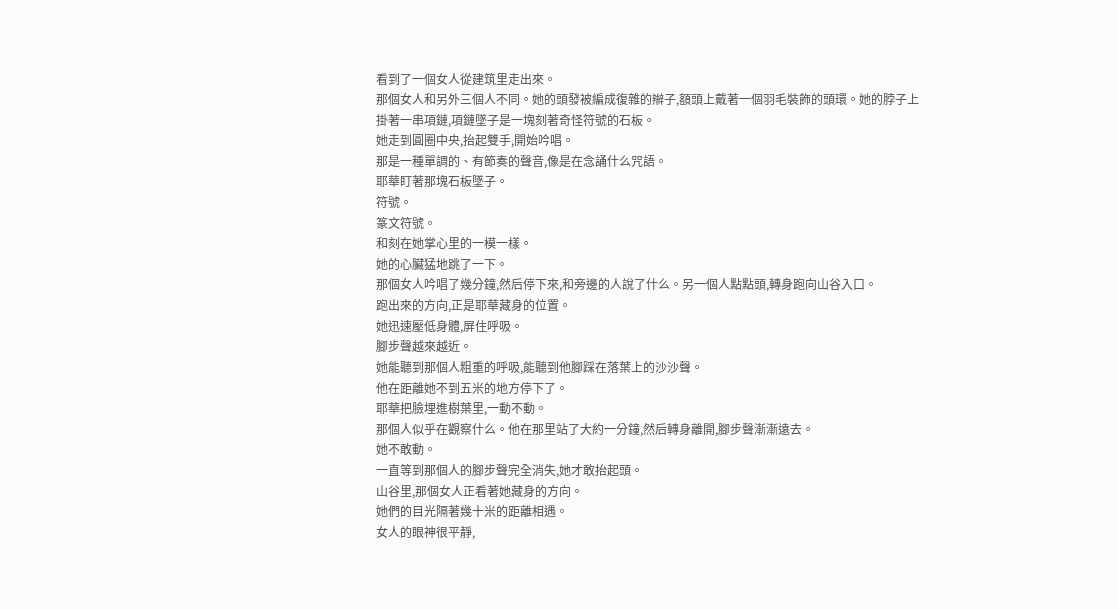看到了一個女人從建筑里走出來。
那個女人和另外三個人不同。她的頭發被編成復雜的辮子,額頭上戴著一個羽毛裝飾的頭環。她的脖子上掛著一串項鏈,項鏈墜子是一塊刻著奇怪符號的石板。
她走到圓圈中央,抬起雙手,開始吟唱。
那是一種單調的、有節奏的聲音,像是在念誦什么咒語。
耶華盯著那塊石板墜子。
符號。
篆文符號。
和刻在她掌心里的一模一樣。
她的心臟猛地跳了一下。
那個女人吟唱了幾分鐘,然后停下來,和旁邊的人說了什么。另一個人點點頭,轉身跑向山谷入口。
跑出來的方向,正是耶華藏身的位置。
她迅速壓低身體,屏住呼吸。
腳步聲越來越近。
她能聽到那個人粗重的呼吸,能聽到他腳踩在落葉上的沙沙聲。
他在距離她不到五米的地方停下了。
耶華把臉埋進樹葉里,一動不動。
那個人似乎在觀察什么。他在那里站了大約一分鐘,然后轉身離開,腳步聲漸漸遠去。
她不敢動。
一直等到那個人的腳步聲完全消失,她才敢抬起頭。
山谷里,那個女人正看著她藏身的方向。
她們的目光隔著幾十米的距離相遇。
女人的眼神很平靜,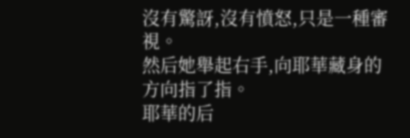沒有驚訝,沒有憤怒,只是一種審視。
然后她舉起右手,向耶華藏身的方向指了指。
耶華的后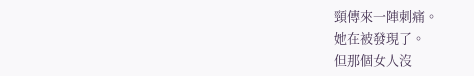頸傳來一陣刺痛。
她在被發現了。
但那個女人沒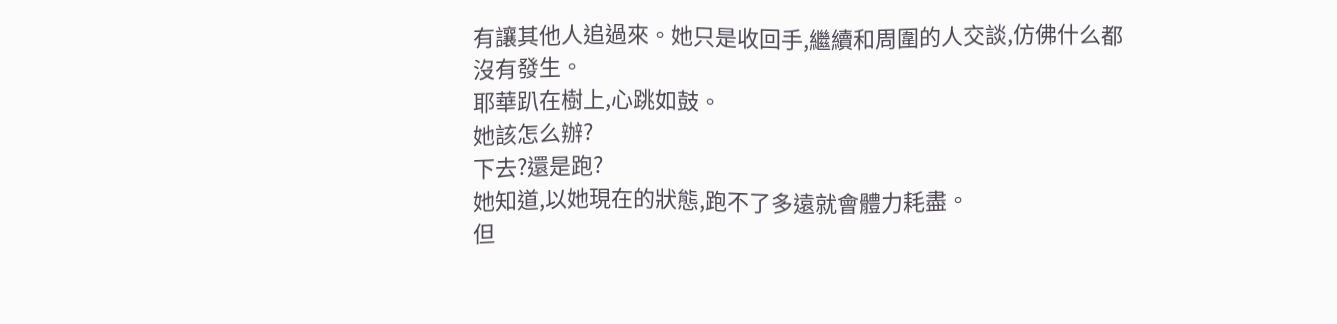有讓其他人追過來。她只是收回手,繼續和周圍的人交談,仿佛什么都沒有發生。
耶華趴在樹上,心跳如鼓。
她該怎么辦?
下去?還是跑?
她知道,以她現在的狀態,跑不了多遠就會體力耗盡。
但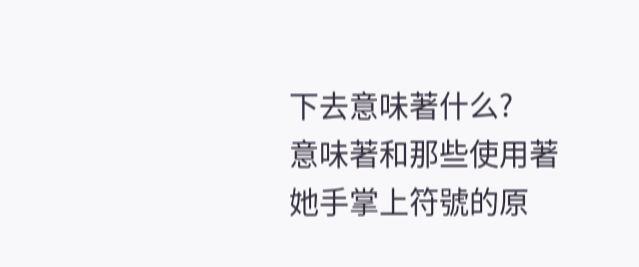下去意味著什么?
意味著和那些使用著她手掌上符號的原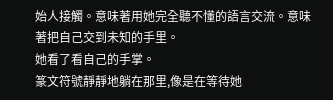始人接觸。意味著用她完全聽不懂的語言交流。意味著把自己交到未知的手里。
她看了看自己的手掌。
篆文符號靜靜地躺在那里,像是在等待她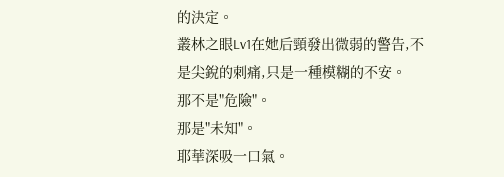的決定。
叢林之眼Lv1在她后頸發出微弱的警告,不是尖銳的刺痛,只是一種模糊的不安。
那不是"危險"。
那是"未知"。
耶華深吸一口氣。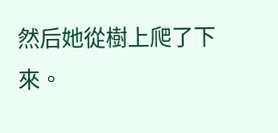然后她從樹上爬了下來。